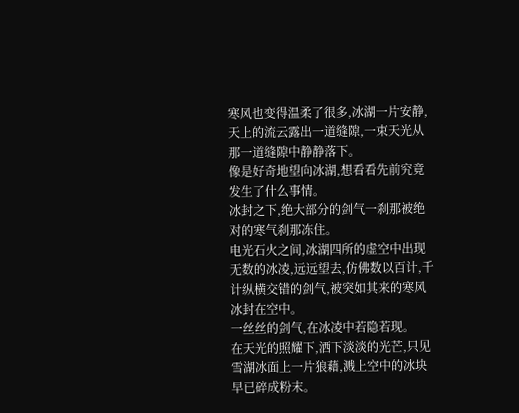寒风也变得温柔了很多,冰湖一片安静,天上的流云露出一道缝隙,一束天光从那一道缝隙中静静落下。
像是好奇地望向冰湖,想看看先前究竟发生了什么事情。
冰封之下,绝大部分的剑气一刹那被绝对的寒气刹那冻住。
电光石火之间,冰湖四所的虚空中出现无数的冰凌,远远望去,仿佛数以百计,千计纵横交错的剑气,被突如其来的寒风冰封在空中。
一丝丝的剑气,在冰凌中若隐若现。
在天光的照耀下,洒下淡淡的光芒,只见雪湖冰面上一片狼藉,溅上空中的冰块早已碎成粉末。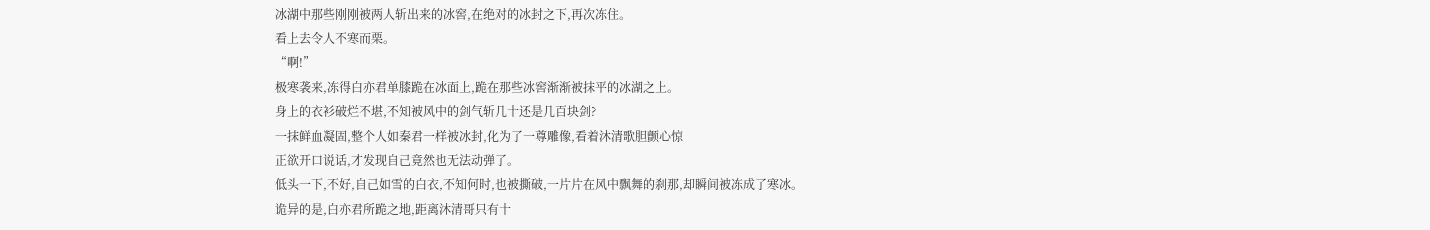冰湖中那些刚刚被两人斩出来的冰窖,在绝对的冰封之下,再次冻住。
看上去令人不寒而栗。
“啊!”
极寒袭来,冻得白亦君单膝跪在冰面上,跪在那些冰窖渐渐被抹平的冰湖之上。
身上的衣衫破烂不堪,不知被风中的剑气斩几十还是几百块剑?
一抹鲜血凝固,整个人如秦君一样被冰封,化为了一尊雕像,看着沐清歌胆颤心惊
正欲开口说话,才发现自己竟然也无法动弹了。
低头一下,不好,自己如雪的白衣,不知何时,也被撕破,一片片在风中飘舞的刹那,却瞬间被冻成了寒冰。
诡异的是,白亦君所跪之地,距离沐清哥只有十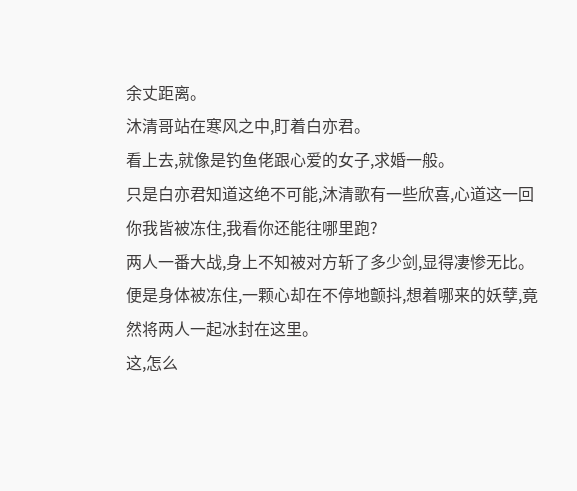余丈距离。
沐清哥站在寒风之中,盯着白亦君。
看上去,就像是钓鱼佬跟心爱的女子,求婚一般。
只是白亦君知道这绝不可能,沐清歌有一些欣喜,心道这一回你我皆被冻住,我看你还能往哪里跑?
两人一番大战,身上不知被对方斩了多少剑,显得凄惨无比。
便是身体被冻住,一颗心却在不停地颤抖,想着哪来的妖孽,竟然将两人一起冰封在这里。
这,怎么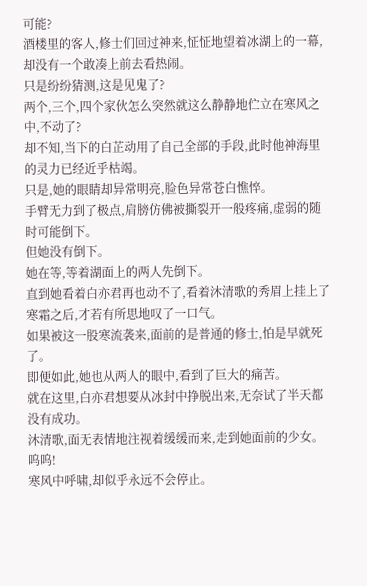可能?
酒楼里的客人,修士们回过神来,怔怔地望着冰湖上的一幕,却没有一个敢凑上前去看热闹。
只是纷纷猜测,这是见鬼了?
两个,三个,四个家伙怎么突然就这么静静地伫立在寒风之中,不动了?
却不知,当下的白芷动用了自己全部的手段,此时他神海里的灵力已经近乎枯竭。
只是,她的眼睛却异常明亮,脸色异常苍白憔悴。
手臂无力到了极点,肩膀仿佛被撕裂开一般疼痛,虚弱的随时可能倒下。
但她没有倒下。
她在等,等着湖面上的两人先倒下。
直到她看着白亦君再也动不了,看着沐清歌的秀眉上挂上了寒霜之后,才若有所思地叹了一口气。
如果被这一股寒流袭来,面前的是普通的修士,怕是早就死了。
即便如此,她也从两人的眼中,看到了巨大的痛苦。
就在这里,白亦君想要从冰封中挣脱出来,无奈试了半天都没有成功。
沐清歌,面无表情地注视着缓缓而来,走到她面前的少女。
呜呜!
寒风中呼啸,却似乎永远不会停止。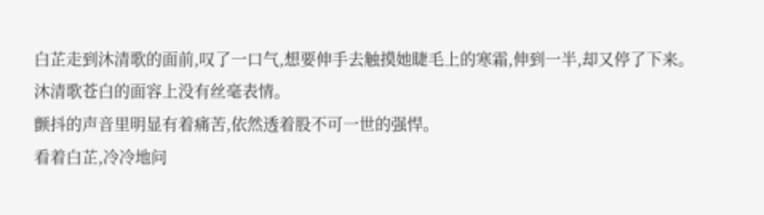白芷走到沐清歌的面前,叹了一口气,想要伸手去触摸她睫毛上的寒霜,伸到一半,却又停了下来。
沐清歌苍白的面容上没有丝毫表情。
颤抖的声音里明显有着痛苦,依然透着股不可一世的强悍。
看着白芷,冷冷地问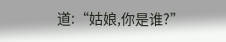道:“姑娘,你是谁?”